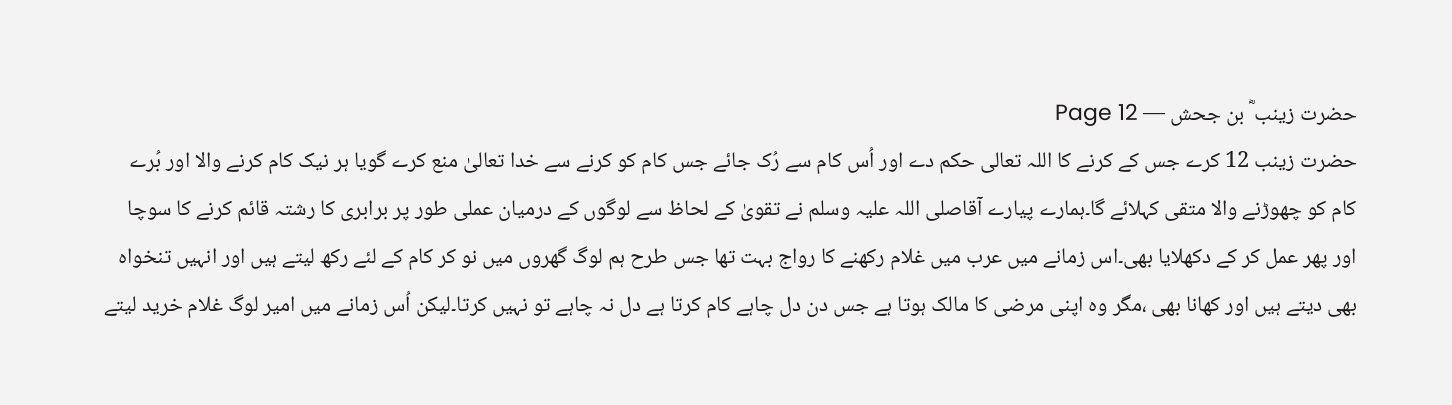حضرت زینب ؓ بن جحش — Page 12
حضرت زینب 12 کرے جس کے کرنے کا اللہ تعالی حکم دے اور اُس کام سے رُک جائے جس کام کو کرنے سے خدا تعالیٰ منع کرے گویا ہر نیک کام کرنے والا اور بُرے کام کو چھوڑنے والا متقی کہلائے گا۔ہمارے پیارے آقاصلی اللہ علیہ وسلم نے تقویٰ کے لحاظ سے لوگوں کے درمیان عملی طور پر برابری کا رشتہ قائم کرنے کا سوچا اور پھر عمل کر کے دکھلایا بھی۔اس زمانے میں عرب میں غلام رکھنے کا رواج بہت تھا جس طرح ہم لوگ گھروں میں نو کر کام کے لئے رکھ لیتے ہیں اور انہیں تنخواہ بھی دیتے ہیں اور کھانا بھی ،مگر وہ اپنی مرضی کا مالک ہوتا ہے جس دن دل چاہے کام کرتا ہے دل نہ چاہے تو نہیں کرتا۔لیکن اُس زمانے میں امیر لوگ غلام خرید لیتے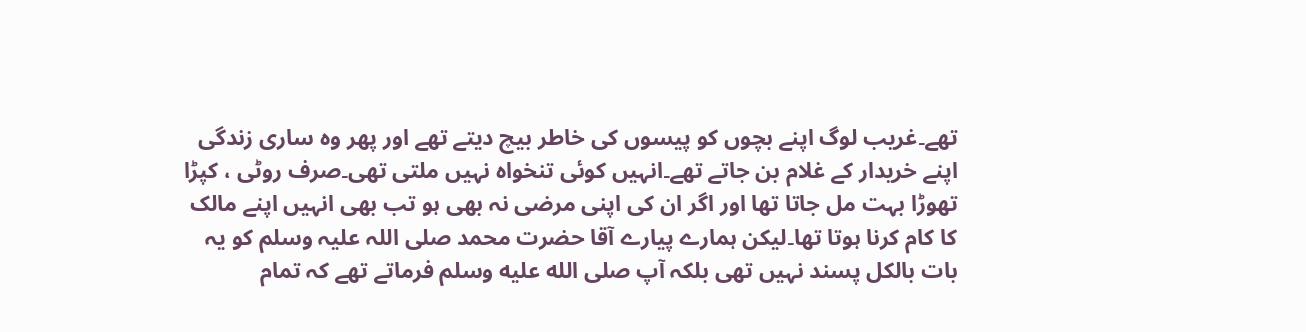تھے۔غریب لوگ اپنے بچوں کو پیسوں کی خاطر بیچ دیتے تھے اور پھر وہ ساری زندگی اپنے خریدار کے غلام بن جاتے تھے۔انہیں کوئی تنخواہ نہیں ملتی تھی۔صرف روٹی ، کپڑا تھوڑا بہت مل جاتا تھا اور اگر ان کی اپنی مرضی نہ بھی ہو تب بھی انہیں اپنے مالک کا کام کرنا ہوتا تھا۔لیکن ہمارے پیارے آقا حضرت محمد صلی اللہ علیہ وسلم کو یہ بات بالکل پسند نہیں تھی بلکہ آپ صلى الله عليه وسلم فرماتے تھے کہ تمام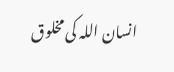انسان اللہ کی مخلوق